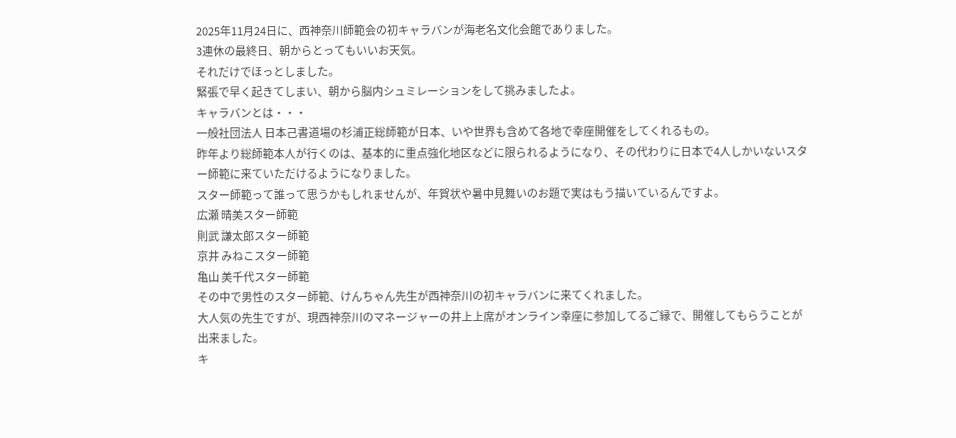2025年11月24日に、西神奈川師範会の初キャラバンが海老名文化会館でありました。
3連休の最終日、朝からとってもいいお天気。
それだけでほっとしました。
緊張で早く起きてしまい、朝から脳内シュミレーションをして挑みましたよ。
キャラバンとは・・・
一般社団法人 日本己書道場の杉浦正総師範が日本、いや世界も含めて各地で幸座開催をしてくれるもの。
昨年より総師範本人が行くのは、基本的に重点強化地区などに限られるようになり、その代わりに日本で4人しかいないスター師範に来ていただけるようになりました。
スター師範って誰って思うかもしれませんが、年賀状や暑中見舞いのお題で実はもう描いているんですよ。
広瀬 晴美スター師範
則武 謙太郎スター師範
京井 みねこスター師範
亀山 美千代スター師範
その中で男性のスター師範、けんちゃん先生が西神奈川の初キャラバンに来てくれました。
大人気の先生ですが、現西神奈川のマネージャーの井上上席がオンライン幸座に参加してるご縁で、開催してもらうことが出来ました。
キ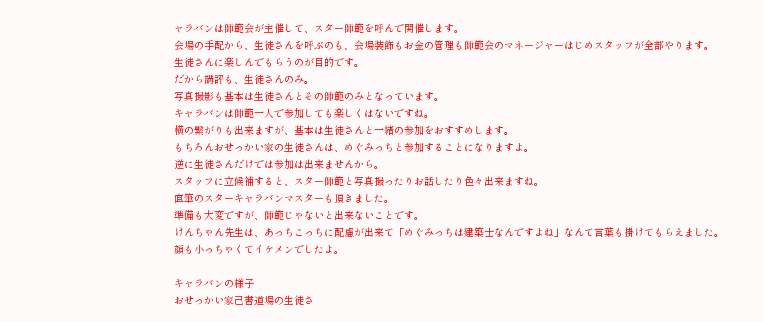ャラバンは師範会が主催して、スター師範を呼んで開催します。
会場の手配から、生徒さんを呼ぶのも、会場装飾もお金の管理も師範会のマネージャーはじめスタッフが全部やります。
生徒さんに楽しんでもらうのが目的です。
だから講評も、生徒さんのみ。
写真撮影も基本は生徒さんとその師範のみとなっています。
キャラバンは師範一人で参加しても楽しくはないですね。
横の繋がりも出来ますが、基本は生徒さんと一緒の参加をおすすめします。
もちろんおせっかい家の生徒さんは、めぐみっちと参加することになりますよ。
逆に生徒さんだけでは参加は出来ませんから。
スタッフに立候補すると、スター師範と写真撮ったりお話したり色々出来ますね。
直筆のスターキャラバンマスターも頂きました。
準備も大変ですが、師範じゃないと出来ないことです。
けんちゃん先生は、あっちこっちに配慮が出来て「めぐみっちは建築士なんですよね」なんて言葉も掛けてもらえました。
顔も小っちゃくてイケメンでしたよ。

キャラバンの様子
おせっかい家己書道場の生徒さ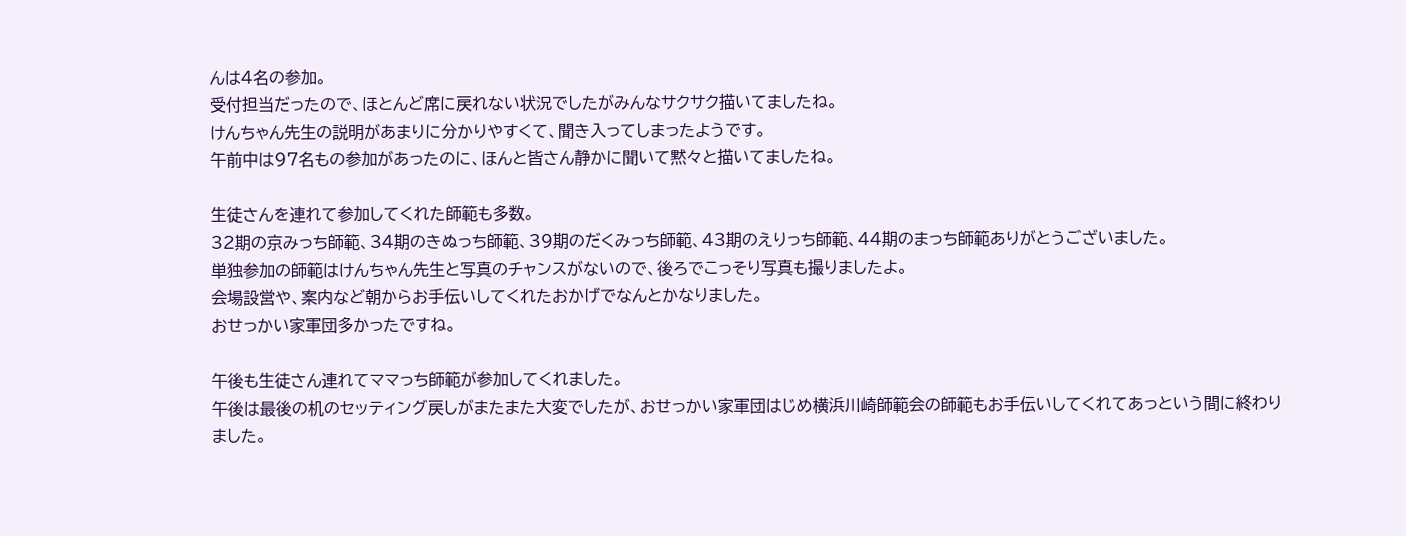んは4名の参加。
受付担当だったので、ほとんど席に戻れない状況でしたがみんなサクサク描いてましたね。
けんちゃん先生の説明があまりに分かりやすくて、聞き入ってしまったようです。
午前中は97名もの参加があったのに、ほんと皆さん静かに聞いて黙々と描いてましたね。

生徒さんを連れて参加してくれた師範も多数。
32期の京みっち師範、34期のきぬっち師範、39期のだくみっち師範、43期のえりっち師範、44期のまっち師範ありがとうございました。
単独参加の師範はけんちゃん先生と写真のチャンスがないので、後ろでこっそり写真も撮りましたよ。
会場設営や、案内など朝からお手伝いしてくれたおかげでなんとかなりました。
おせっかい家軍団多かったですね。

午後も生徒さん連れてママっち師範が参加してくれました。
午後は最後の机のセッティング戻しがまたまた大変でしたが、おせっかい家軍団はじめ横浜川崎師範会の師範もお手伝いしてくれてあっという間に終わりました。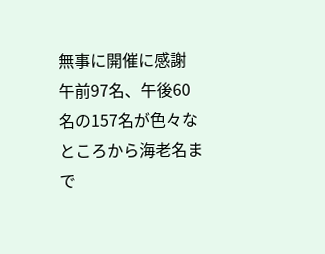無事に開催に感謝
午前97名、午後60名の157名が色々なところから海老名まで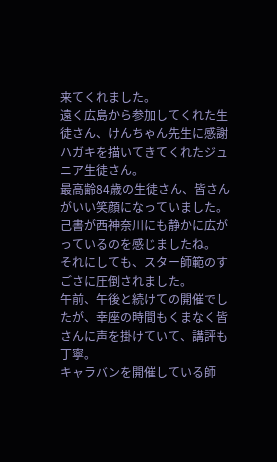来てくれました。
遠く広島から参加してくれた生徒さん、けんちゃん先生に感謝ハガキを描いてきてくれたジュニア生徒さん。
最高齢84歳の生徒さん、皆さんがいい笑顔になっていました。
己書が西神奈川にも静かに広がっているのを感じましたね。
それにしても、スター師範のすごさに圧倒されました。
午前、午後と続けての開催でしたが、幸座の時間もくまなく皆さんに声を掛けていて、講評も丁寧。
キャラバンを開催している師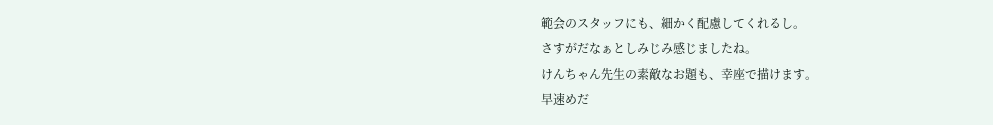範会のスタッフにも、細かく配慮してくれるし。
さすがだなぁとしみじみ感じましたね。
けんちゃん先生の素敵なお題も、幸座で描けます。
早速めだ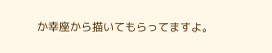か幸座から描いてもらってますよ。